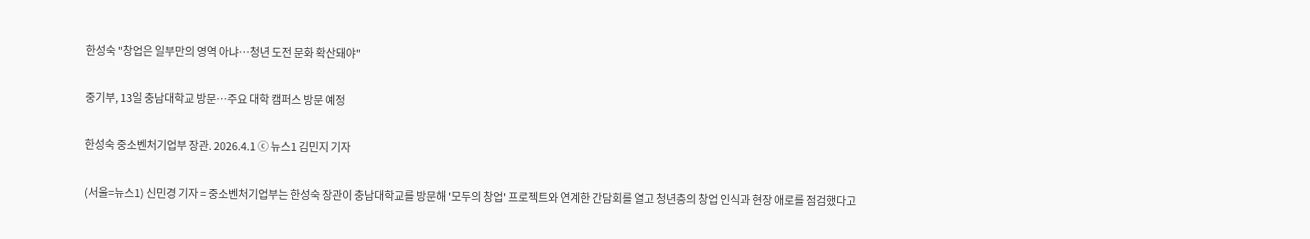한성숙 "창업은 일부만의 영역 아냐…청년 도전 문화 확산돼야"

중기부, 13일 충남대학교 방문…주요 대학 캠퍼스 방문 예정

한성숙 중소벤처기업부 장관. 2026.4.1 ⓒ 뉴스1 김민지 기자

(서울=뉴스1) 신민경 기자 = 중소벤처기업부는 한성숙 장관이 충남대학교를 방문해 '모두의 창업' 프로젝트와 연계한 간담회를 열고 청년층의 창업 인식과 현장 애로를 점검했다고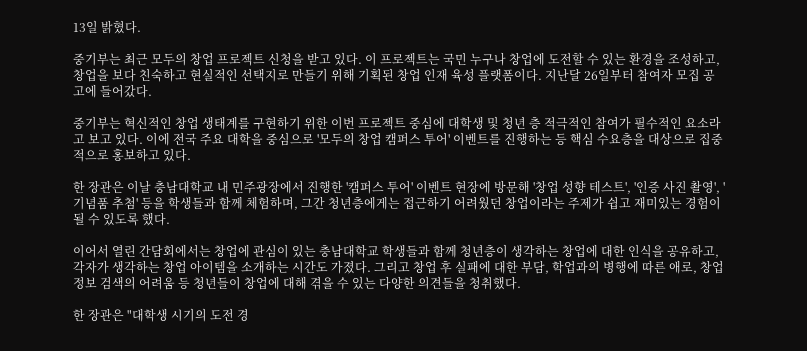13일 밝혔다.

중기부는 최근 모두의 창업 프로젝트 신청을 받고 있다. 이 프로젝트는 국민 누구나 창업에 도전할 수 있는 환경을 조성하고, 창업을 보다 친숙하고 현실적인 선택지로 만들기 위해 기획된 창업 인재 육성 플랫폼이다. 지난달 26일부터 참여자 모집 공고에 들어갔다.

중기부는 혁신적인 창업 생태계를 구현하기 위한 이번 프로젝트 중심에 대학생 및 청년 층 적극적인 참여가 필수적인 요소라고 보고 있다. 이에 전국 주요 대학을 중심으로 '모두의 창업 캠퍼스 투어' 이벤트를 진행하는 등 핵심 수요층을 대상으로 집중적으로 홍보하고 있다.

한 장관은 이날 충남대학교 내 민주광장에서 진행한 '캠퍼스 투어' 이벤트 현장에 방문해 '창업 성향 테스트', '인증 사진 촬영', '기념품 추첨' 등을 학생들과 함께 체험하며, 그간 청년층에게는 접근하기 어려웠던 창업이라는 주제가 쉽고 재미있는 경험이 될 수 있도록 했다.

이어서 열린 간담회에서는 창업에 관심이 있는 충남대학교 학생들과 함께 청년층이 생각하는 창업에 대한 인식을 공유하고, 각자가 생각하는 창업 아이템을 소개하는 시간도 가졌다. 그리고 창업 후 실패에 대한 부담, 학업과의 병행에 따른 애로, 창업정보 검색의 어려움 등 청년들이 창업에 대해 겪을 수 있는 다양한 의견들을 청취했다.

한 장관은 "대학생 시기의 도전 경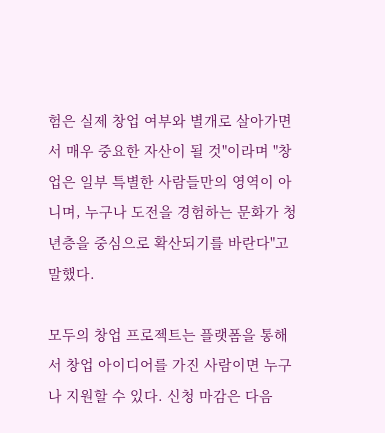험은 실제 창업 여부와 별개로 살아가면서 매우 중요한 자산이 될 것"이라며 "창업은 일부 특별한 사람들만의 영역이 아니며, 누구나 도전을 경험하는 문화가 청년층을 중심으로 확산되기를 바란다"고 말했다.

모두의 창업 프로젝트는 플랫폼을 통해서 창업 아이디어를 가진 사람이면 누구나 지원할 수 있다. 신청 마감은 다음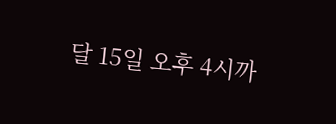달 15일 오후 4시까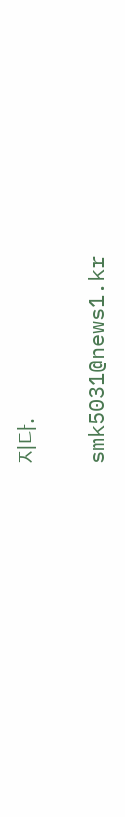지다.

smk5031@news1.kr